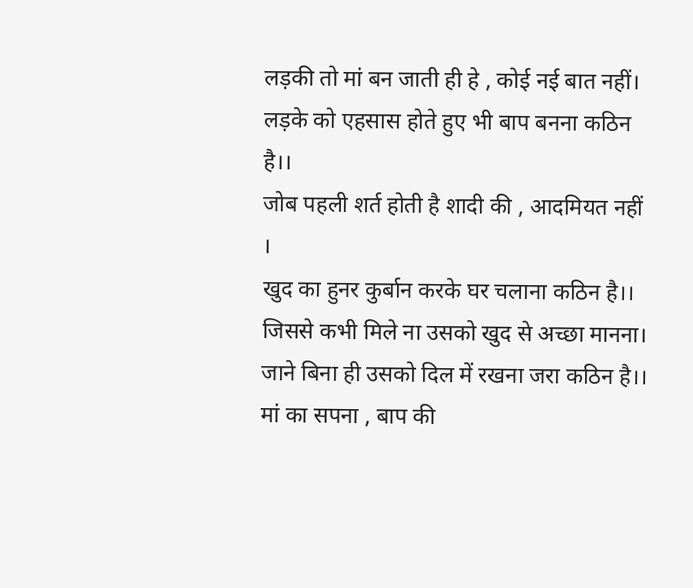लड़की तो मां बन जाती ही हे , कोई नई बात नहीं।
लड़के को एहसास होते हुए भी बाप बनना कठिन है।।
जोब पहली शर्त होती है शादी की , आदमियत नहीं ।
खुद का हुनर कुर्बान करके घर चलाना कठिन है।।
जिससे कभी मिले ना उसको खुद से अच्छा मानना।
जाने बिना ही उसको दिल में रखना जरा कठिन है।।
मां का सपना , बाप की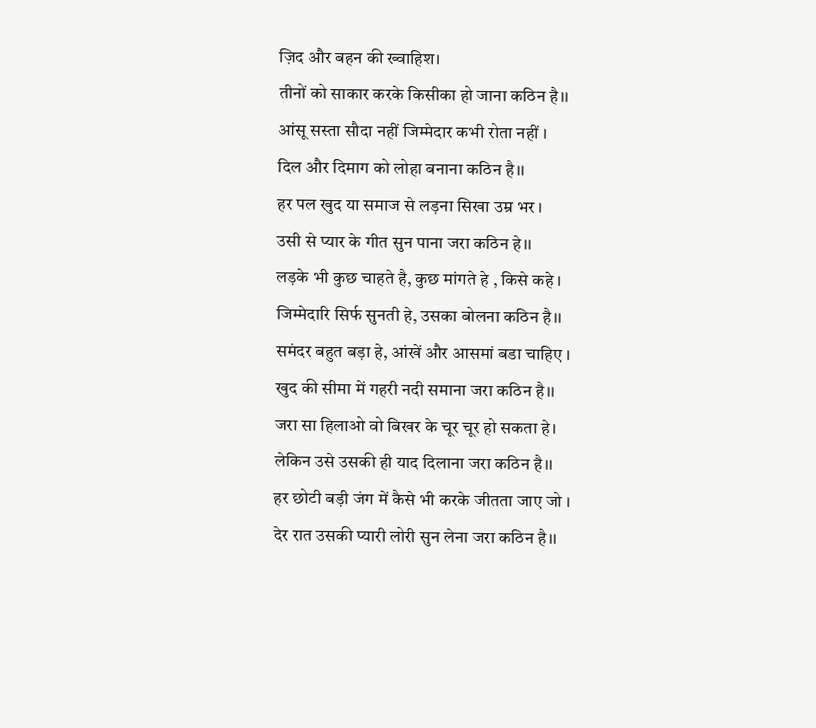ज़िद और बहन की ख्वाहिश।
तीनों को साकार करके किसीका हो जाना कठिन है।।
आंसू सस्ता सौदा नहीं जिम्मेदार कभी रोता नहीं ।
दिल और दिमाग को लोहा बनाना कठिन है।।
हर पल खुद या समाज से लड़ना सिखा उम्र भर ।
उसी से प्यार के गीत सुन पाना जरा कठिन हे।।
लड़के भी कुछ चाहते है, कुछ मांगते हे , किसे कहे ।
जिम्मेदारि सिर्फ सुनती हे, उसका बोलना कठिन है।।
समंदर बहुत बड़ा हे, आंखें और आसमां बडा चाहिए ।
खुद की सीमा में गहरी नदी समाना जरा कठिन है।।
जरा सा हिलाओ वो बिखर के चूर चूर हो सकता हे।
लेकिन उसे उसकी ही याद दिलाना जरा कठिन है।।
हर छोटी बड़ी जंग में कैसे भी करके जीतता जाए जो ।
देर रात उसकी प्यारी लोरी सुन लेना जरा कठिन है।।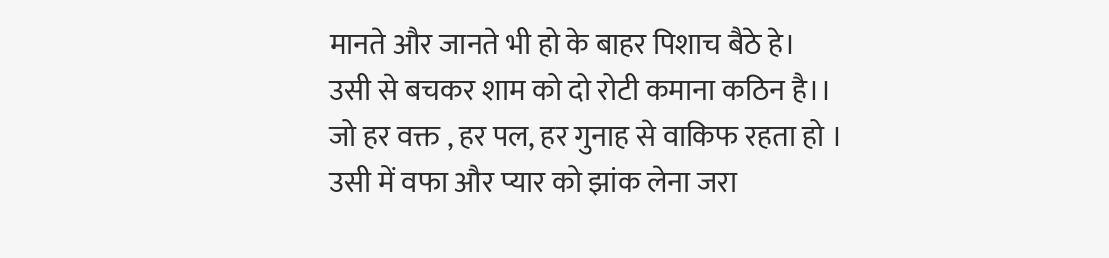मानते और जानते भी हो के बाहर पिशाच बैठे हे।
उसी से बचकर शाम को दो रोटी कमाना कठिन है।।
जो हर वक्त , हर पल, हर गुनाह से वाकिफ रहता हो ।
उसी में वफा और प्यार को झांक लेना जरा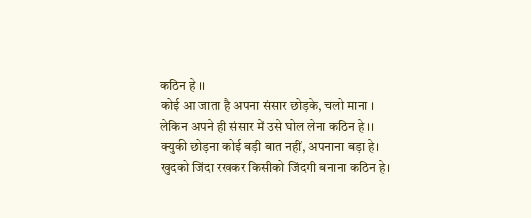कठिन हे ।।
कोई आ जाता है अपना संसार छोड़के, चलो माना ।
लेकिन अपने ही संसार में उसे घोल लेना कठिन हे ।।
क्युकी छोड़ना कोई बड़ी बात नहीं, अपनाना बड़ा हे।
खुदको जिंदा रखकर किसीको जिंदगी बनाना कठिन हे।